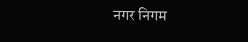नगर निगम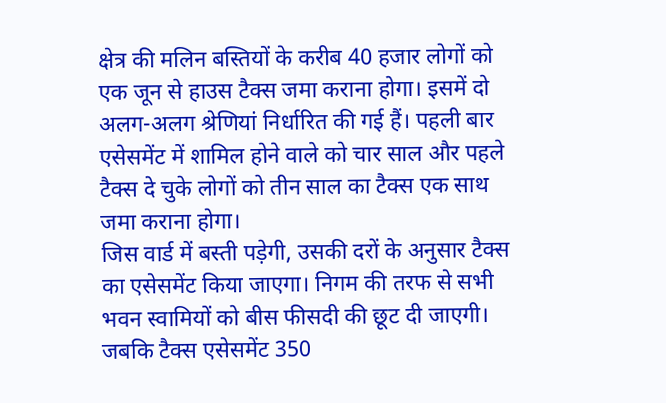क्षेत्र की मलिन बस्तियों के करीब 40 हजार लोगों को एक जून से हाउस टैक्स जमा कराना होगा। इसमें दो अलग-अलग श्रेणियां निर्धारित की गई हैं। पहली बार एसेसमेंट में शामिल होने वाले को चार साल और पहले टैक्स दे चुके लोगों को तीन साल का टैक्स एक साथ जमा कराना होगा।
जिस वार्ड में बस्ती पड़ेगी, उसकी दरों के अनुसार टैक्स का एसेसमेंट किया जाएगा। निगम की तरफ से सभी भवन स्वामियों को बीस फीसदी की छूट दी जाएगी। जबकि टैक्स एसेसमेंट 350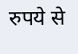रुपये से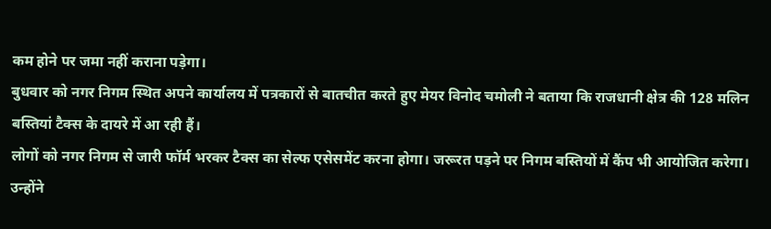कम होने पर जमा नहीं कराना पड़ेगा।
बुधवार को नगर निगम स्थित अपने कार्यालय में पत्रकारों से बातचीत करते हुए मेयर विनोद चमोली ने बताया कि राजधानी क्षेत्र की 128 मलिन बस्तियां टैक्स के दायरे में आ रही हैं।
लोगों को नगर निगम से जारी फॉर्म भरकर टैक्स का सेल्फ एसेसमेंट करना होगा। जरूरत पड़ने पर निगम बस्तियों में कैंप भी आयोजित करेगा। उन्होंने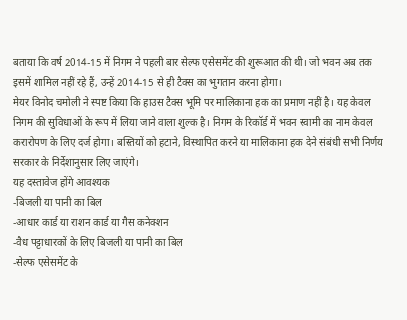बताया कि वर्ष 2014-15 में निगम ने पहली बार सेल्फ एसेसमेंट की शुरूआत की थी। जो भवन अब तक इसमें शामिल नहीं रहे हैं, उन्हें 2014-15 से ही टैक्स का भुगतान करना होगा।
मेयर विनोद चमोली ने स्पष्ट किया कि हाउस टैक्स भूमि पर मालिकाना हक का प्रमाण नहीं है। यह केवल निगम की सुविधाओं के रूप में लिया जाने वाला शुल्क है। निगम के रिकॉर्ड में भवन स्वामी का नाम केवल करारोपण के लिए दर्ज होगा। बस्तियों को हटाने, विस्थापित करने या मालिकाना हक देने संबंधी सभी निर्णय सरकार के निर्देशानुसार लिए जाएंगे।
यह दस्तावेज होंगे आवश्यक
-बिजली या पानी का बिल
-आधार कार्ड या राशन कार्ड या गैस कनेक्शन
-वैध पट्टाधारकों के लिए बिजली या पानी का बिल
-सेल्फ एसेसमेंट के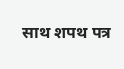साथ शपथ पत्र